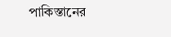পাকিস্তানের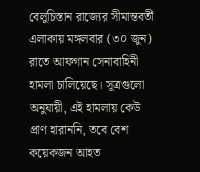বেলুচিস্তান রাজ্যের সীমান্তবর্তী এলাকায় মঙ্গলবার (৩০ জুন) রাতে আফগান সেনাবাহিনী হামলা চালিয়েছে। সূত্রগুলো অনুযায়ী, এই হামলায় কেউ প্রাণ হারাননি, তবে বেশ কয়েকজন আহত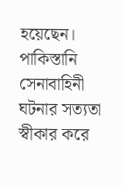হয়েছেন। পাকিস্তানি সেনাবাহিনী ঘটনার সত্যতা স্বীকার করে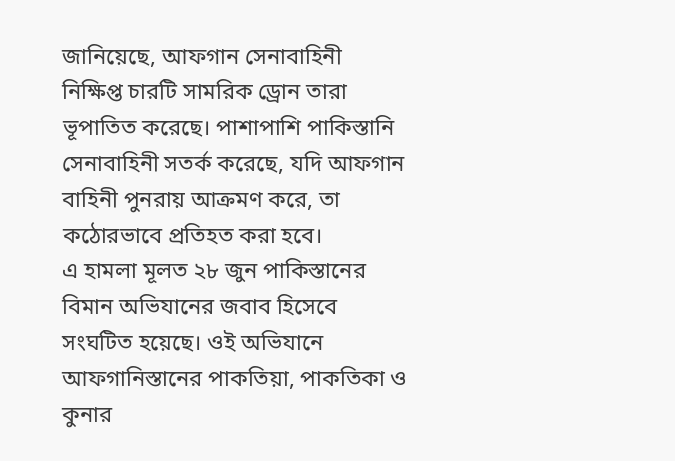জানিয়েছে, আফগান সেনাবাহিনী নিক্ষিপ্ত চারটি সামরিক ড্রোন তারা ভূপাতিত করেছে। পাশাপাশি পাকিস্তানি সেনাবাহিনী সতর্ক করেছে, যদি আফগান বাহিনী পুনরায় আক্রমণ করে, তা কঠোরভাবে প্রতিহত করা হবে।
এ হামলা মূলত ২৮ জুন পাকিস্তানের বিমান অভিযানের জবাব হিসেবে সংঘটিত হয়েছে। ওই অভিযানে আফগানিস্তানের পাকতিয়া, পাকতিকা ও কুনার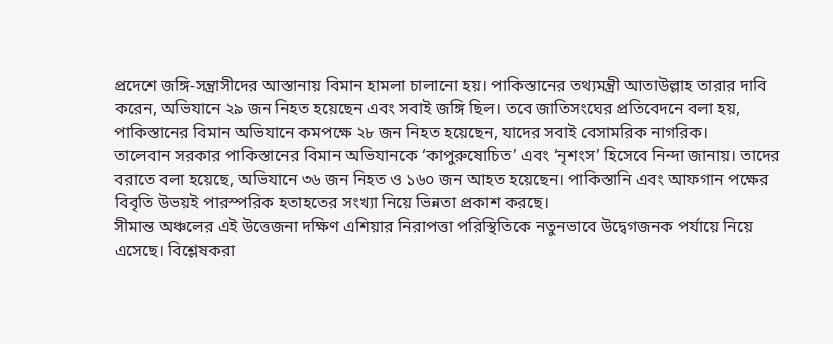প্রদেশে জঙ্গি-সন্ত্রাসীদের আস্তানায় বিমান হামলা চালানো হয়। পাকিস্তানের তথ্যমন্ত্রী আতাউল্লাহ তারার দাবি করেন, অভিযানে ২৯ জন নিহত হয়েছেন এবং সবাই জঙ্গি ছিল। তবে জাতিসংঘের প্রতিবেদনে বলা হয়, পাকিস্তানের বিমান অভিযানে কমপক্ষে ২৮ জন নিহত হয়েছেন, যাদের সবাই বেসামরিক নাগরিক।
তালেবান সরকার পাকিস্তানের বিমান অভিযানকে ‘কাপুরুষোচিত’ এবং ‘নৃশংস’ হিসেবে নিন্দা জানায়। তাদের বরাতে বলা হয়েছে, অভিযানে ৩৬ জন নিহত ও ১৬০ জন আহত হয়েছেন। পাকিস্তানি এবং আফগান পক্ষের বিবৃতি উভয়ই পারস্পরিক হতাহতের সংখ্যা নিয়ে ভিন্নতা প্রকাশ করছে।
সীমান্ত অঞ্চলের এই উত্তেজনা দক্ষিণ এশিয়ার নিরাপত্তা পরিস্থিতিকে নতুনভাবে উদ্বেগজনক পর্যায়ে নিয়ে এসেছে। বিশ্লেষকরা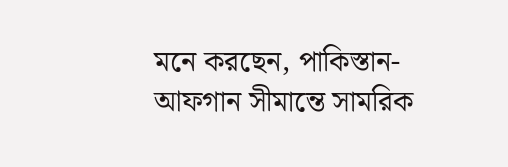মনে করছেন, পাকিস্তান-আফগান সীমান্তে সামরিক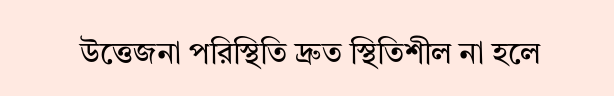উত্তেজনা পরিস্থিতি দ্রুত স্থিতিশীল না হলে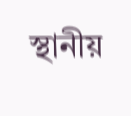স্থানীয়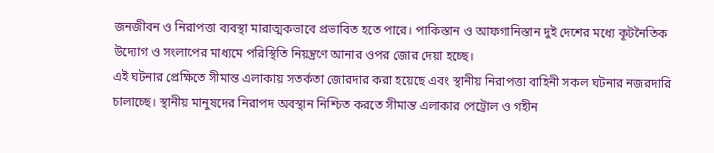জনজীবন ও নিরাপত্তা ব্যবস্থা মারাত্মকভাবে প্রভাবিত হতে পারে। পাকিস্তান ও আফগানিস্তান দুই দেশের মধ্যে কূটনৈতিক উদ্যোগ ও সংলাপের মাধ্যমে পরিস্থিতি নিয়ন্ত্রণে আনার ওপর জোর দেয়া হচ্ছে।
এই ঘটনার প্রেক্ষিতে সীমান্ত এলাকায় সতর্কতা জোরদার করা হয়েছে এবং স্থানীয় নিরাপত্তা বাহিনী সকল ঘটনার নজরদারি চালাচ্ছে। স্থানীয় মানুষদের নিরাপদ অবস্থান নিশ্চিত করতে সীমান্ত এলাকার পেট্রোল ও গহীন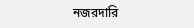নজরদারি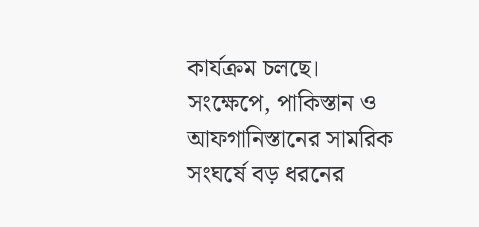কার্যক্রম চলছে।
সংক্ষেপে, পাকিস্তান ও আফগানিস্তানের সামরিক সংঘর্ষে বড় ধরনের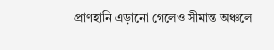প্রাণহানি এড়ানো গেলেও সীমান্ত অঞ্চলে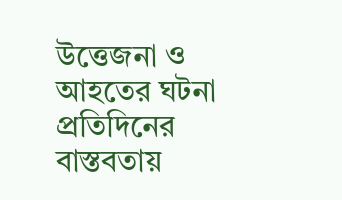উত্তেজনা ও আহতের ঘটনা প্রতিদিনের বাস্তবতায়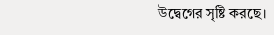উদ্বেগের সৃষ্টি করছে।